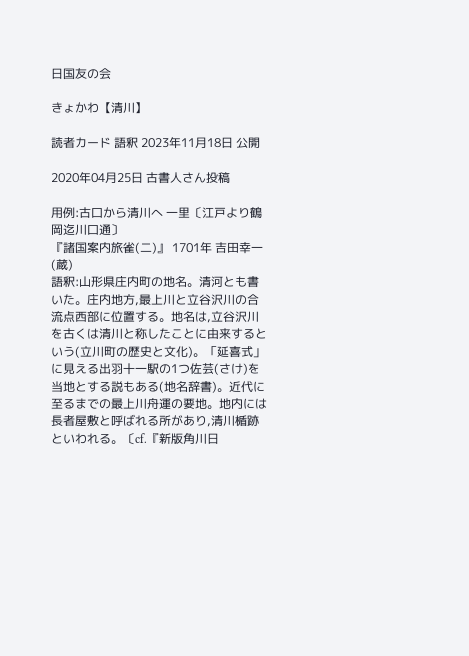日国友の会

きょかわ【清川】

読者カード 語釈 2023年11月18日 公開

2020年04月25日 古書人さん投稿

用例:古口から清川へ 一里〔江戸より鶴岡迄川口通〕
『諸国案内旅雀(二)』 1701年 吉田幸一(蔵)
語釈:山形県庄内町の地名。清河とも書いた。庄内地方,最上川と立谷沢川の合流点西部に位置する。地名は,立谷沢川を古くは清川と称したことに由来するという(立川町の歴史と文化)。「延喜式」に見える出羽十一駅の1つ佐芸(さけ)を当地とする説もある(地名辞書)。近代に至るまでの最上川舟運の要地。地内には長者屋敷と呼ばれる所があり,清川楯跡といわれる。〔cf.『新版角川日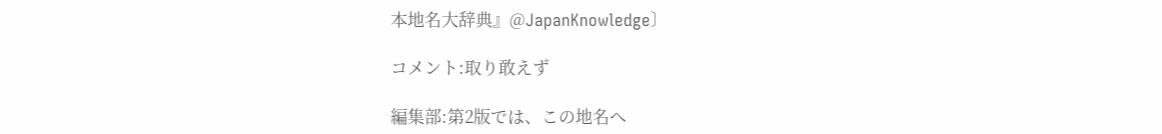本地名大辞典』@JapanKnowledge〕

コメント:取り敢えず

編集部:第2版では、この地名へ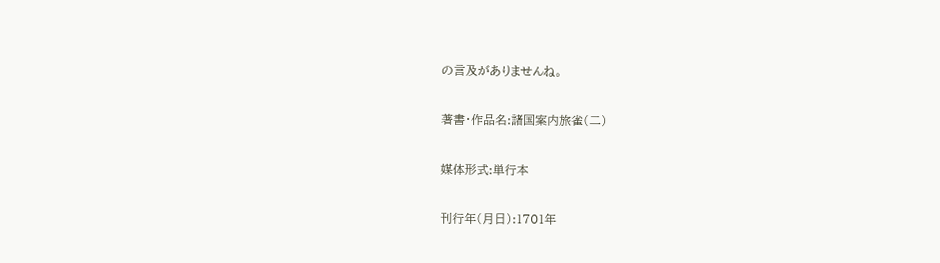の言及がありませんね。

著書・作品名:諸国案内旅雀(二)

媒体形式:単行本

刊行年(月日):1701年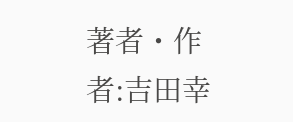著者・作者:吉田幸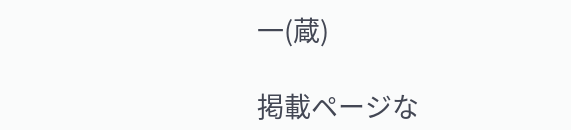一(蔵)

掲載ページな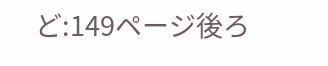ど:149ページ後ろ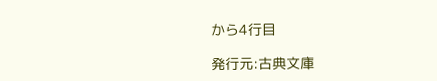から4行目

発行元:古典文庫